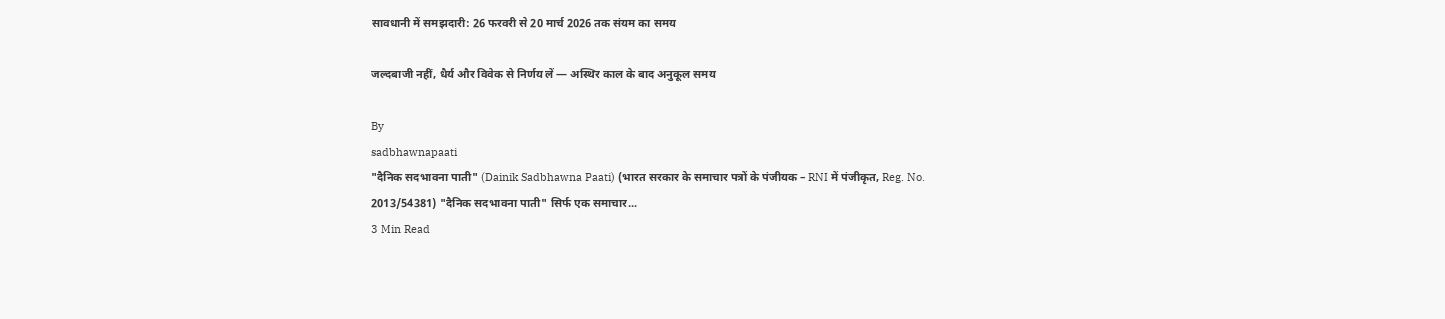सावधानी में समझदारी: 26 फरवरी से 20 मार्च 2026 तक संयम का समय

जल्दबाजी नहीं, धैर्य और विवेक से निर्णय लें — अस्थिर काल के बाद अनुकूल समय

By
sadbhawnapaati
"दैनिक सदभावना पाती" (Dainik Sadbhawna Paati) (भारत सरकार के समाचार पत्रों के पंजीयक – RNI में पंजीकृत, Reg. No. 2013/54381) "दैनिक सदभावना पाती" सिर्फ एक समाचार...
3 Min Read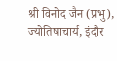श्री विनोद जैन (प्रभु), ज्योतिषाचार्य, इंदौर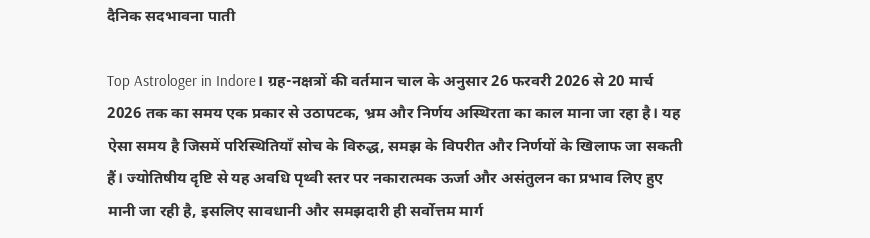दैनिक सदभावना पाती

Top Astrologer in Indore। ग्रह-नक्षत्रों की वर्तमान चाल के अनुसार 26 फरवरी 2026 से 20 मार्च 2026 तक का समय एक प्रकार से उठापटक, भ्रम और निर्णय अस्थिरता का काल माना जा रहा है। यह ऐसा समय है जिसमें परिस्थितियाँ सोच के विरुद्ध, समझ के विपरीत और निर्णयों के खिलाफ जा सकती हैं। ज्योतिषीय दृष्टि से यह अवधि पृथ्वी स्तर पर नकारात्मक ऊर्जा और असंतुलन का प्रभाव लिए हुए मानी जा रही है, इसलिए सावधानी और समझदारी ही सर्वोत्तम मार्ग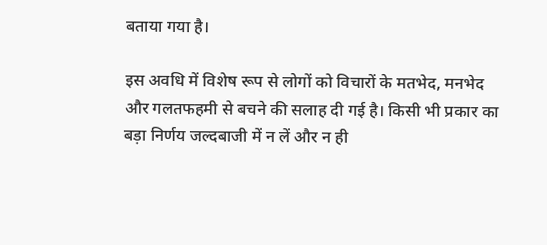बताया गया है।

इस अवधि में विशेष रूप से लोगों को विचारों के मतभेद, मनभेद और गलतफहमी से बचने की सलाह दी गई है। किसी भी प्रकार का बड़ा निर्णय जल्दबाजी में न लें और न ही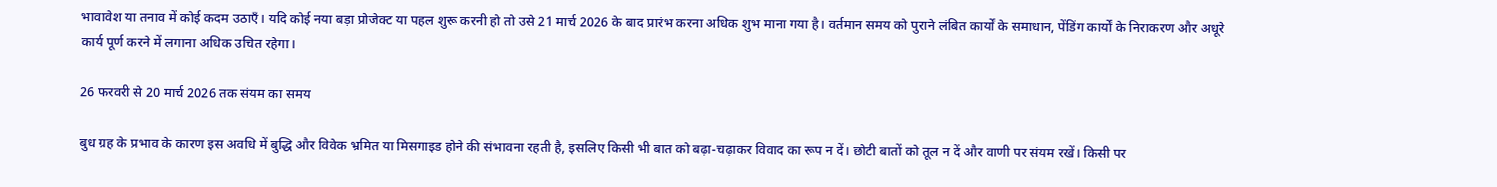भावावेश या तनाव में कोई कदम उठाएँ। यदि कोई नया बड़ा प्रोजेक्ट या पहल शुरू करनी हो तो उसे 21 मार्च 2026 के बाद प्रारंभ करना अधिक शुभ माना गया है। वर्तमान समय को पुराने लंबित कार्यों के समाधान, पेंडिंग कार्यों के निराकरण और अधूरे कार्य पूर्ण करने में लगाना अधिक उचित रहेगा।

26 फरवरी से 20 मार्च 2026 तक संयम का समय

बुध ग्रह के प्रभाव के कारण इस अवधि में बुद्धि और विवेक भ्रमित या मिसगाइड होने की संभावना रहती है, इसलिए किसी भी बात को बढ़ा-चढ़ाकर विवाद का रूप न दें। छोटी बातों को तूल न दें और वाणी पर संयम रखें। किसी पर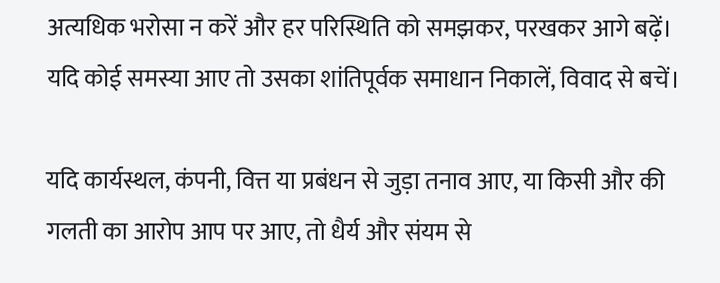अत्यधिक भरोसा न करें और हर परिस्थिति को समझकर, परखकर आगे बढ़ें। यदि कोई समस्या आए तो उसका शांतिपूर्वक समाधान निकालें, विवाद से बचें।

यदि कार्यस्थल, कंपनी, वित्त या प्रबंधन से जुड़ा तनाव आए, या किसी और की गलती का आरोप आप पर आए, तो धैर्य और संयम से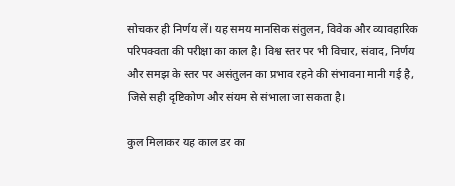सोचकर ही निर्णय लें। यह समय मानसिक संतुलन, विवेक और व्यावहारिक परिपक्वता की परीक्षा का काल है। विश्व स्तर पर भी विचार, संवाद, निर्णय और समझ के स्तर पर असंतुलन का प्रभाव रहने की संभावना मानी गई है, जिसे सही दृष्टिकोण और संयम से संभाला जा सकता है।

कुल मिलाकर यह काल डर का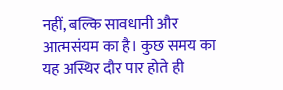नहीं, बल्कि सावधानी और आत्मसंयम का है। कुछ समय का यह अस्थिर दौर पार होते ही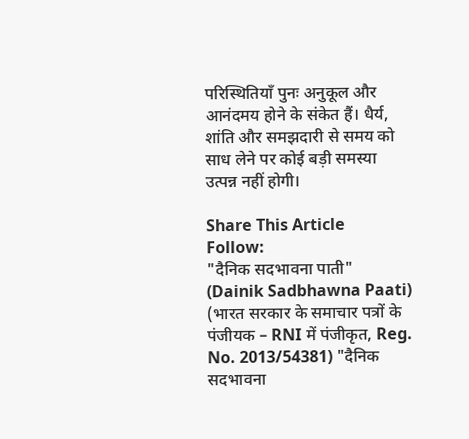परिस्थितियाँ पुनः अनुकूल और आनंदमय होने के संकेत हैं। धैर्य, शांति और समझदारी से समय को साध लेने पर कोई बड़ी समस्या उत्पन्न नहीं होगी।

Share This Article
Follow:
"दैनिक सदभावना पाती" (Dainik Sadbhawna Paati) (भारत सरकार के समाचार पत्रों के पंजीयक – RNI में पंजीकृत, Reg. No. 2013/54381) "दैनिक सदभावना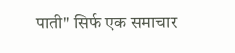पाती" सिर्फ एक समाचार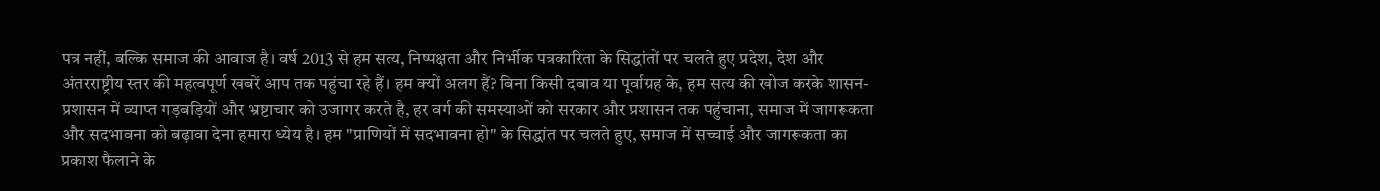पत्र नहीं, बल्कि समाज की आवाज है। वर्ष 2013 से हम सत्य, निष्पक्षता और निर्भीक पत्रकारिता के सिद्धांतों पर चलते हुए प्रदेश, देश और अंतरराष्ट्रीय स्तर की महत्वपूर्ण खबरें आप तक पहुंचा रहे हैं। हम क्यों अलग हैं? बिना किसी दबाव या पूर्वाग्रह के, हम सत्य की खोज करके शासन-प्रशासन में व्याप्त गड़बड़ियों और भ्रष्टाचार को उजागर करते है, हर वर्ग की समस्याओं को सरकार और प्रशासन तक पहुंचाना, समाज में जागरूकता और सदभावना को बढ़ावा देना हमारा ध्येय है। हम "प्राणियों में सदभावना हो" के सिद्धांत पर चलते हुए, समाज में सच्चाई और जागरूकता का प्रकाश फैलाने के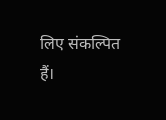लिए संकल्पित हैं।